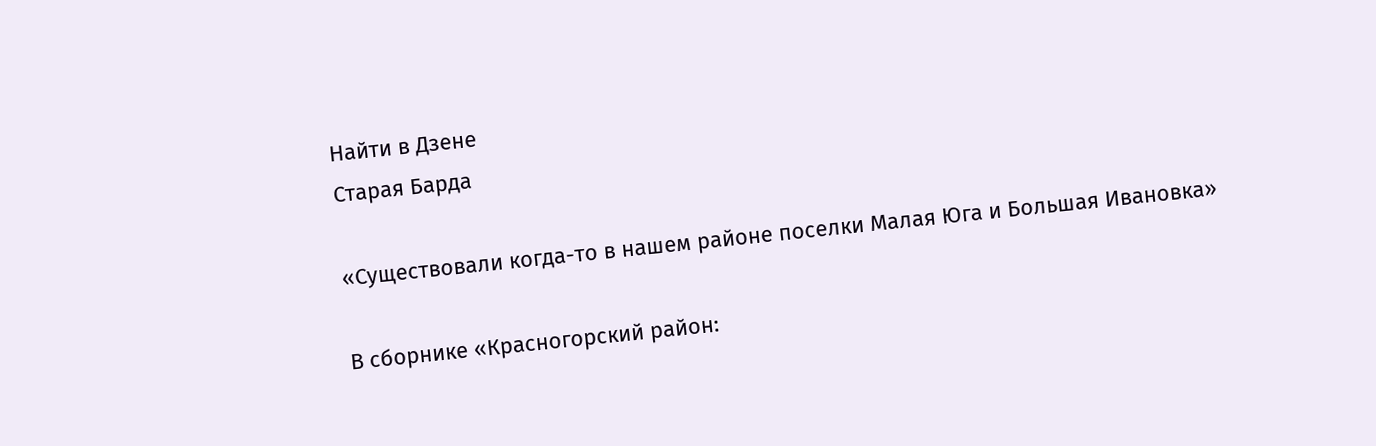Найти в Дзене
Старая Барда

«Существовали когда-то в нашем районе поселки Малая Юга и Большая Ивановка»

В сборнике «Красногорский район: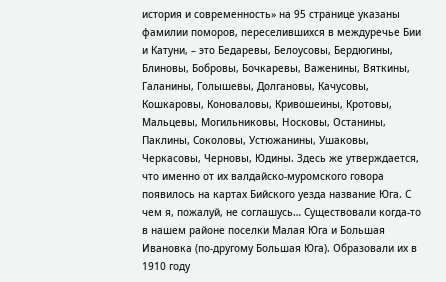история и современность» на 95 странице указаны фамилии поморов, переселившихся в междуречье Бии и Катуни, – это Бедаревы, Белоусовы, Бердюгины, Блиновы, Бобровы, Бочкаревы, Важенины, Вяткины, Галанины, Голышевы, Долгановы, Качусовы, Кошкаровы, Коноваловы, Кривошеины, Кротовы, Мальцевы, Могильниковы, Носковы, Останины, Паклины, Соколовы, Устюжанины, Ушаковы, Черкасовы, Черновы, Юдины. Здесь же утверждается, что именно от их валдайско-муромского говора появилось на картах Бийского уезда название Юга. С чем я, пожалуй, не соглашусь… Существовали когда-то в нашем районе поселки Малая Юга и Большая Ивановка (по-другому Большая Юга). Образовали их в 1910 году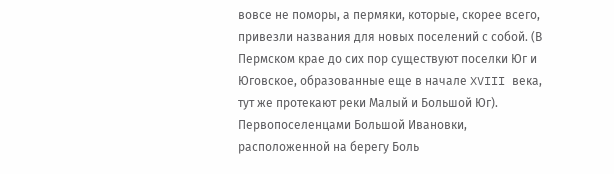вовсе не поморы, а пермяки, которые, скорее всего, привезли названия для новых поселений с собой. (В Пермском крае до сих пор существуют поселки Юг и Юговское, образованные еще в начале XVIII века, тут же протекают реки Малый и Большой Юг). Первопоселенцами Большой Ивановки, расположенной на берегу Боль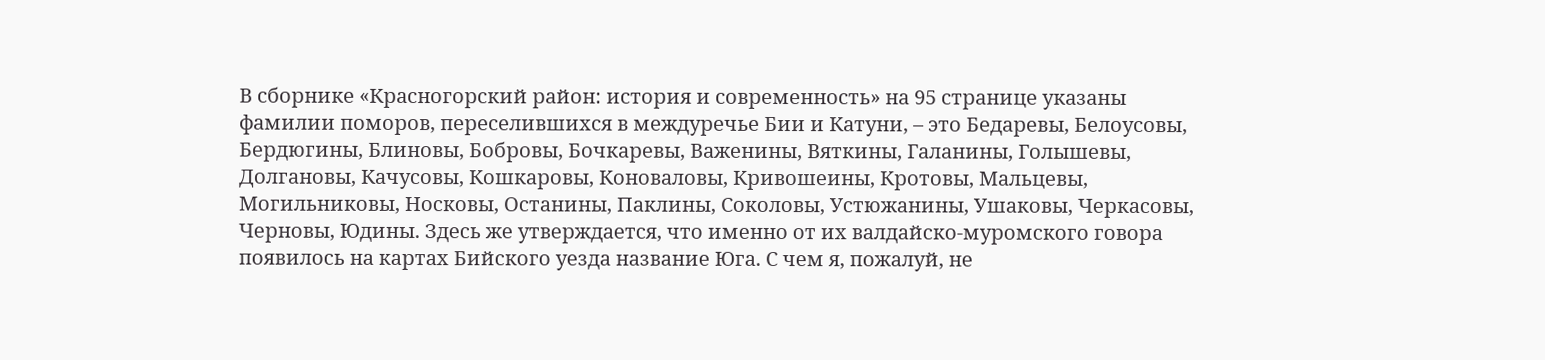В сборнике «Красногорский район: история и современность» на 95 странице указаны фамилии поморов, переселившихся в междуречье Бии и Катуни, – это Бедаревы, Белоусовы, Бердюгины, Блиновы, Бобровы, Бочкаревы, Важенины, Вяткины, Галанины, Голышевы, Долгановы, Качусовы, Кошкаровы, Коноваловы, Кривошеины, Кротовы, Мальцевы, Могильниковы, Носковы, Останины, Паклины, Соколовы, Устюжанины, Ушаковы, Черкасовы, Черновы, Юдины. Здесь же утверждается, что именно от их валдайско-муромского говора появилось на картах Бийского уезда название Юга. С чем я, пожалуй, не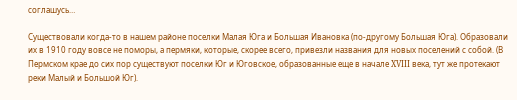соглашусь…

Существовали когда-то в нашем районе поселки Малая Юга и Большая Ивановка (по-другому Большая Юга). Образовали их в 1910 году вовсе не поморы, а пермяки, которые, скорее всего, привезли названия для новых поселений с собой. (В Пермском крае до сих пор существуют поселки Юг и Юговское, образованные еще в начале XVIII века, тут же протекают реки Малый и Большой Юг).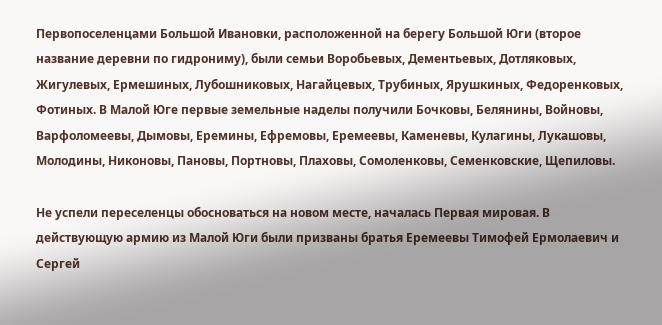Первопоселенцами Большой Ивановки, расположенной на берегу Большой Юги (второе название деревни по гидрониму), были семьи Воробьевых, Дементьевых, Дотляковых, Жигулевых, Ермешиных, Лубошниковых, Нагайцевых, Трубиных, Ярушкиных, Федоренковых, Фотиных. В Малой Юге первые земельные наделы получили Бочковы, Белянины, Войновы, Варфоломеевы, Дымовы, Еремины, Ефремовы, Еремеевы, Каменевы, Кулагины, Лукашовы, Молодины, Никоновы, Пановы, Портновы, Плаховы, Сомоленковы, Семенковские, Щепиловы.

Не успели переселенцы обосноваться на новом месте, началась Первая мировая. В действующую армию из Малой Юги были призваны братья Еремеевы Тимофей Ермолаевич и Сергей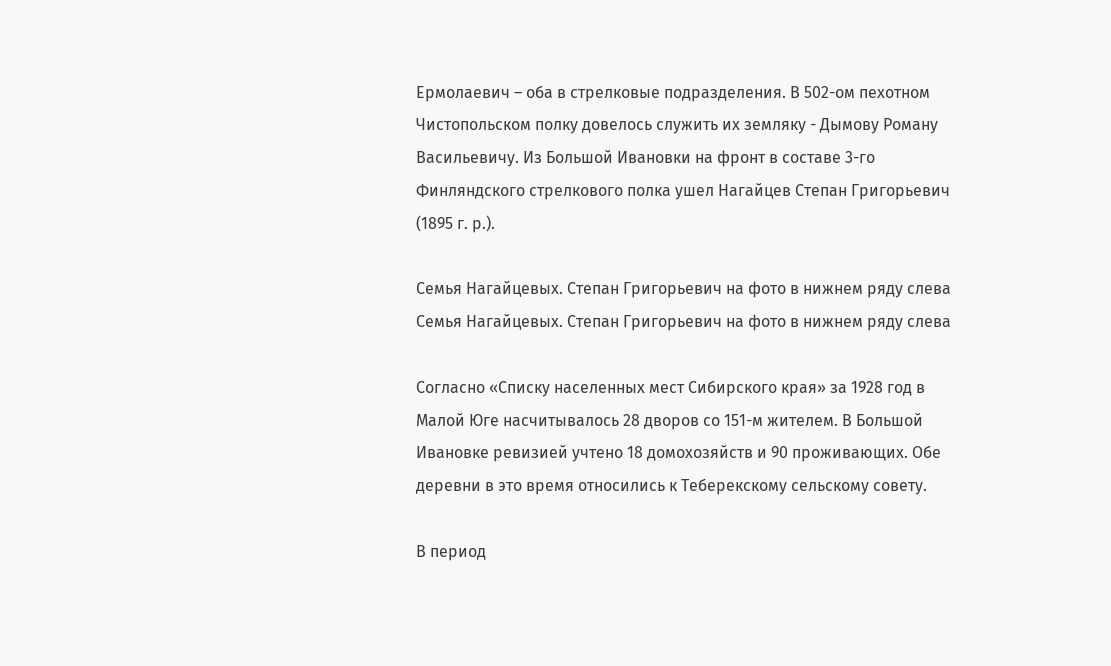Ермолаевич – оба в стрелковые подразделения. В 502-ом пехотном Чистопольском полку довелось служить их земляку - Дымову Роману Васильевичу. Из Большой Ивановки на фронт в составе 3-го Финляндского стрелкового полка ушел Нагайцев Степан Григорьевич (1895 г. р.).

Семья Нагайцевых. Степан Григорьевич на фото в нижнем ряду слева
Семья Нагайцевых. Степан Григорьевич на фото в нижнем ряду слева

Согласно «Списку населенных мест Сибирского края» за 1928 год в Малой Юге насчитывалось 28 дворов со 151-м жителем. В Большой Ивановке ревизией учтено 18 домохозяйств и 90 проживающих. Обе деревни в это время относились к Теберекскому сельскому совету.

В период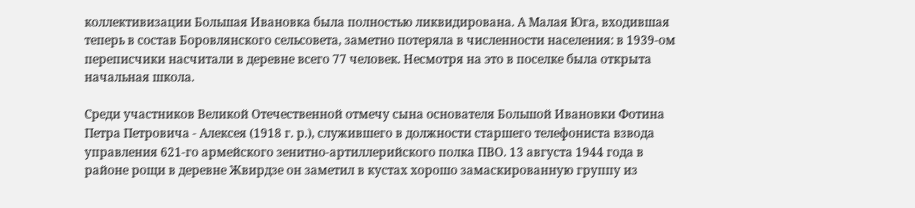коллективизации Большая Ивановка была полностью ликвидирована. А Малая Юга, входившая теперь в состав Боровлянского сельсовета, заметно потеряла в численности населения: в 1939-ом переписчики насчитали в деревне всего 77 человек. Несмотря на это в поселке была открыта начальная школа.

Среди участников Великой Отечественной отмечу сына основателя Большой Ивановки Фотина Петра Петровича - Алексея (1918 г. р.), служившего в должности старшего телефониста взвода управления 621-го армейского зенитно-артиллерийского полка ПВО. 13 августа 1944 года в районе рощи в деревне Жвирдзе он заметил в кустах хорошо замаскированную группу из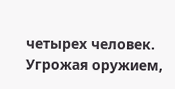четырех человек. Угрожая оружием,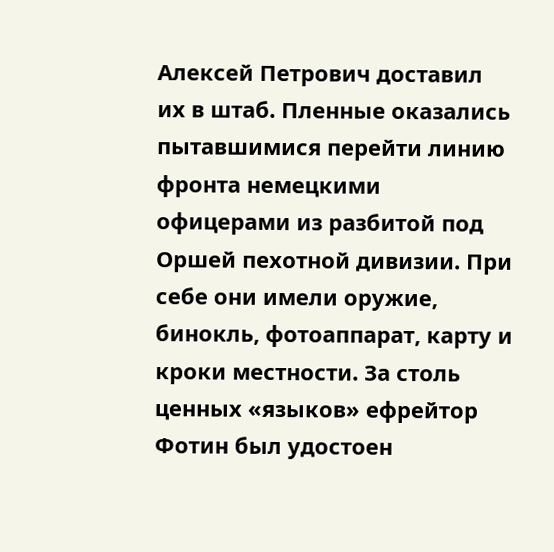Алексей Петрович доставил их в штаб. Пленные оказались пытавшимися перейти линию фронта немецкими офицерами из разбитой под Оршей пехотной дивизии. При себе они имели оружие, бинокль, фотоаппарат, карту и кроки местности. За столь ценных «языков» ефрейтор Фотин был удостоен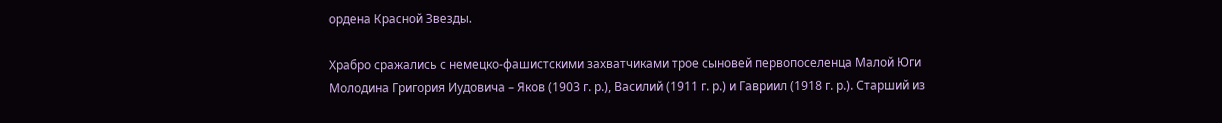ордена Красной Звезды.

Храбро сражались с немецко-фашистскими захватчиками трое сыновей первопоселенца Малой Юги Молодина Григория Иудовича – Яков (1903 г. р.), Василий (1911 г. р.) и Гавриил (1918 г. р.). Старший из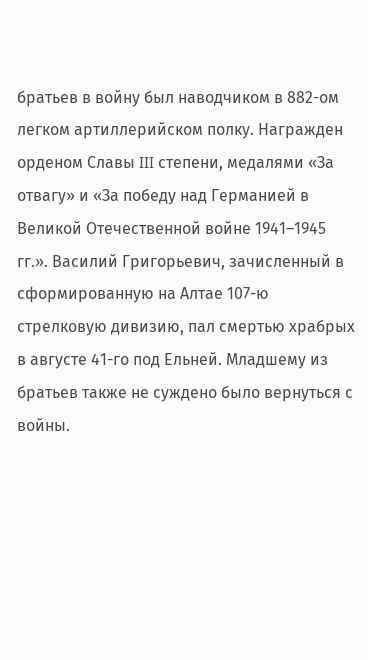братьев в войну был наводчиком в 882-ом легком артиллерийском полку. Награжден орденом Славы III степени, медалями «За отвагу» и «За победу над Германией в Великой Отечественной войне 1941–1945 гг.». Василий Григорьевич, зачисленный в сформированную на Алтае 107-ю стрелковую дивизию, пал смертью храбрых в августе 41-го под Ельней. Младшему из братьев также не суждено было вернуться с войны.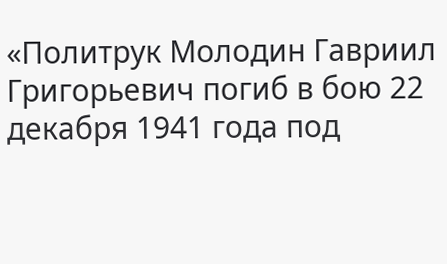«Политрук Молодин Гавриил Григорьевич погиб в бою 22 декабря 1941 года под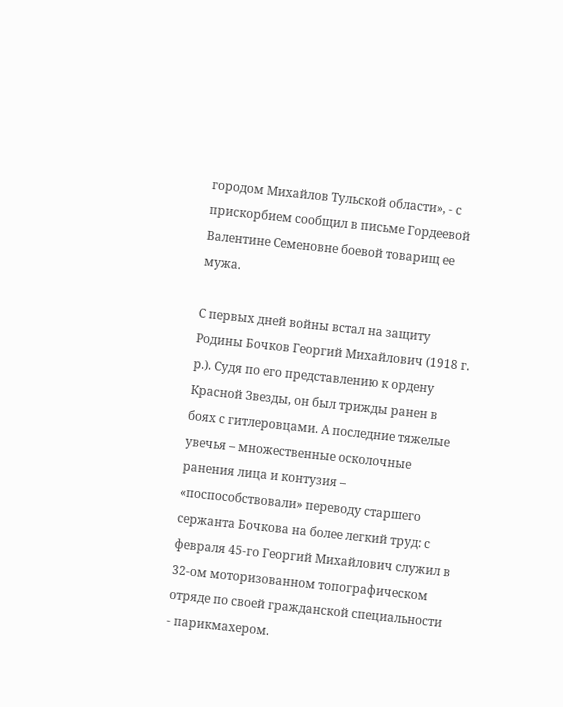городом Михайлов Тульской области», - с прискорбием сообщил в письме Гордеевой Валентине Семеновне боевой товарищ ее мужа.

С первых дней войны встал на защиту Родины Бочков Георгий Михайлович (1918 г. р.). Судя по его представлению к ордену Красной Звезды, он был трижды ранен в боях с гитлеровцами. А последние тяжелые увечья – множественные осколочные ранения лица и контузия – «поспособствовали» переводу старшего сержанта Бочкова на более легкий труд: с февраля 45-го Георгий Михайлович служил в 32-ом моторизованном топографическом отряде по своей гражданской специальности - парикмахером.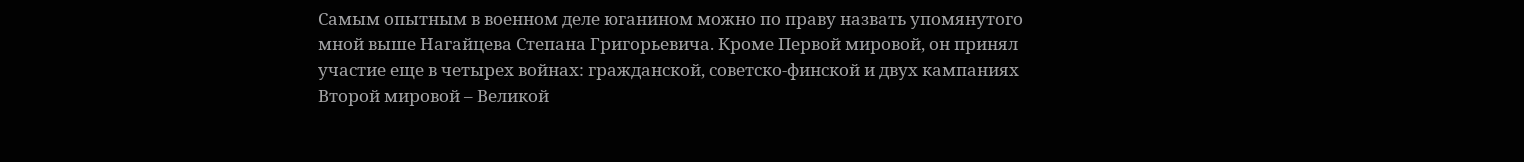Самым опытным в военном деле юганином можно по праву назвать упомянутого мной выше Нагайцева Степана Григорьевича. Кроме Первой мировой, он принял участие еще в четырех войнах: гражданской, советско-финской и двух кампаниях Второй мировой – Великой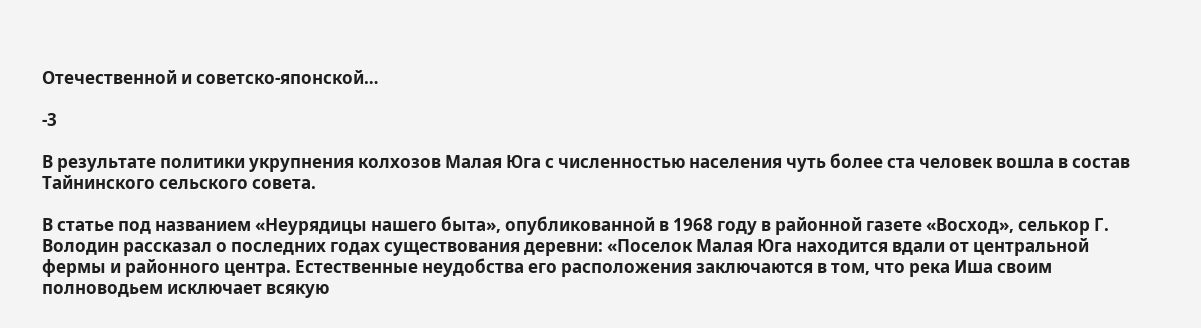Отечественной и советско-японской…

-3

В результате политики укрупнения колхозов Малая Юга с численностью населения чуть более ста человек вошла в состав Тайнинского сельского совета.

В статье под названием «Неурядицы нашего быта», опубликованной в 1968 году в районной газете «Восход», селькор Г. Володин рассказал о последних годах существования деревни: «Поселок Малая Юга находится вдали от центральной фермы и районного центра. Естественные неудобства его расположения заключаются в том, что река Иша своим полноводьем исключает всякую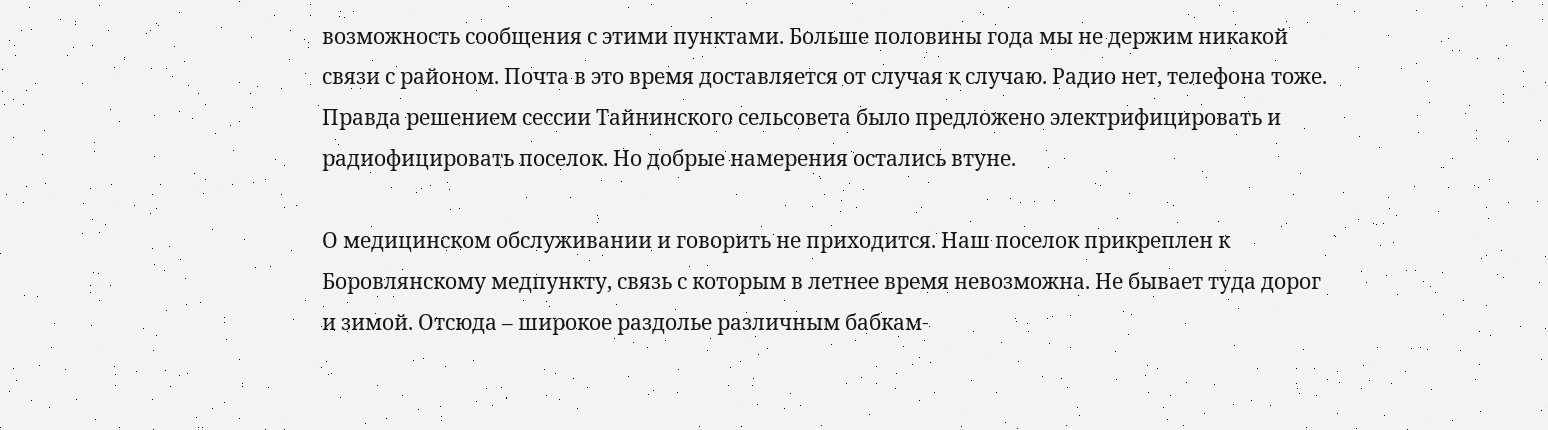возможность сообщения с этими пунктами. Больше половины года мы не держим никакой связи с районом. Почта в это время доставляется от случая к случаю. Радио нет, телефона тоже. Правда решением сессии Тайнинского сельсовета было предложено электрифицировать и радиофицировать поселок. Но добрые намерения остались втуне.

О медицинском обслуживании и говорить не приходится. Наш поселок прикреплен к Боровлянскому медпункту, связь с которым в летнее время невозможна. Не бывает туда дорог и зимой. Отсюда – широкое раздолье различным бабкам-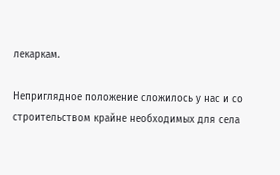лекаркам.

Неприглядное положение сложилось у нас и со строительством крайне необходимых для села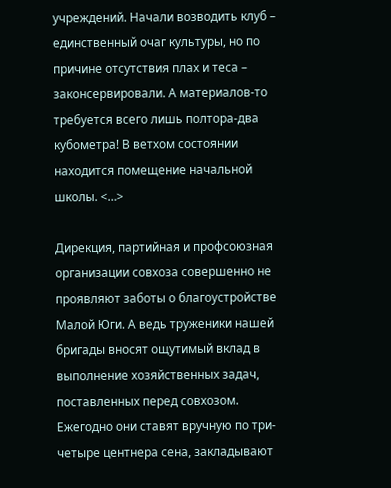учреждений. Начали возводить клуб – единственный очаг культуры, но по причине отсутствия плах и теса – законсервировали. А материалов-то требуется всего лишь полтора-два кубометра! В ветхом состоянии находится помещение начальной школы. <…>

Дирекция, партийная и профсоюзная организации совхоза совершенно не проявляют заботы о благоустройстве Малой Юги. А ведь труженики нашей бригады вносят ощутимый вклад в выполнение хозяйственных задач, поставленных перед совхозом. Ежегодно они ставят вручную по три-четыре центнера сена, закладывают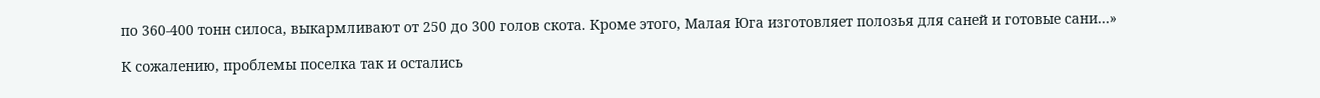по 360-400 тонн силоса, выкармливают от 250 до 300 голов скота. Кроме этого, Малая Юга изготовляет полозья для саней и готовые сани…»

К сожалению, проблемы поселка так и остались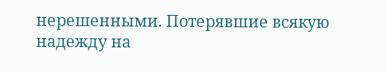нерешенными. Потерявшие всякую надежду на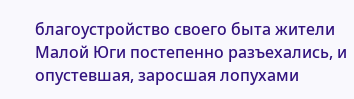благоустройство своего быта жители Малой Юги постепенно разъехались, и опустевшая, заросшая лопухами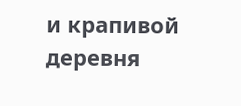и крапивой деревня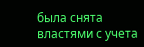была снята властями с учета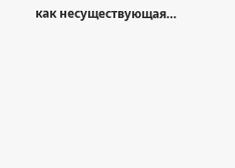как несуществующая…